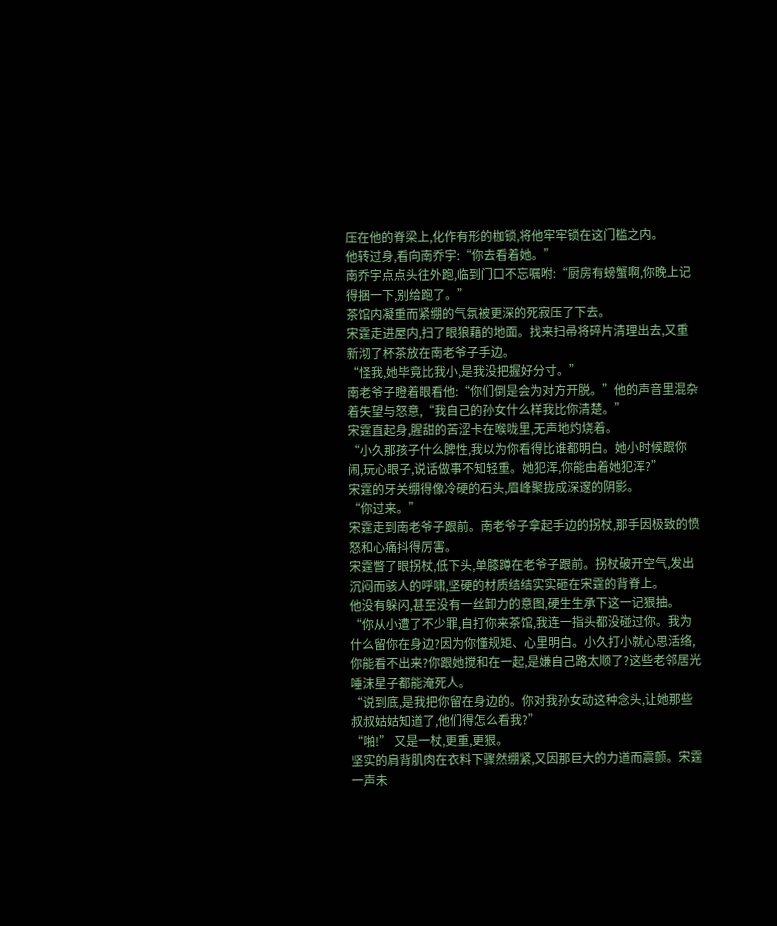压在他的脊梁上,化作有形的枷锁,将他牢牢锁在这门槛之内。
他转过身,看向南乔宇:“你去看着她。”
南乔宇点点头往外跑,临到门口不忘嘱咐:“厨房有螃蟹啊,你晚上记得捆一下,别给跑了。”
茶馆内凝重而紧绷的气氛被更深的死寂压了下去。
宋霆走进屋内,扫了眼狼藉的地面。找来扫帚将碎片清理出去,又重新沏了杯茶放在南老爷子手边。
“怪我,她毕竟比我小,是我没把握好分寸。”
南老爷子瞪着眼看他:“你们倒是会为对方开脱。”他的声音里混杂着失望与怒意,“我自己的孙女什么样我比你清楚。”
宋霆直起身,腥甜的苦涩卡在喉咙里,无声地灼烧着。
“小久那孩子什么脾性,我以为你看得比谁都明白。她小时候跟你闹,玩心眼子,说话做事不知轻重。她犯浑,你能由着她犯浑?”
宋霆的牙关绷得像冷硬的石头,眉峰聚拢成深邃的阴影。
“你过来。”
宋霆走到南老爷子跟前。南老爷子拿起手边的拐杖,那手因极致的愤怒和心痛抖得厉害。
宋霆瞥了眼拐杖,低下头,单膝蹲在老爷子跟前。拐杖破开空气,发出沉闷而骇人的呼啸,坚硬的材质结结实实砸在宋霆的背脊上。
他没有躲闪,甚至没有一丝卸力的意图,硬生生承下这一记狠抽。
“你从小遭了不少罪,自打你来茶馆,我连一指头都没碰过你。我为什么留你在身边?因为你懂规矩、心里明白。小久打小就心思活络,你能看不出来?你跟她搅和在一起,是嫌自己路太顺了?这些老邻居光唾沫星子都能淹死人。
“说到底,是我把你留在身边的。你对我孙女动这种念头,让她那些叔叔姑姑知道了,他们得怎么看我?”
“啪!” 又是一杖,更重,更狠。
坚实的肩背肌肉在衣料下骤然绷紧,又因那巨大的力道而震颤。宋霆一声未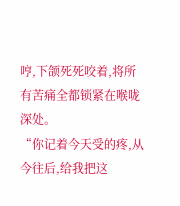哼,下颌死死咬着,将所有苦痛全都锁紧在喉咙深处。
“你记着今天受的疼,从今往后,给我把这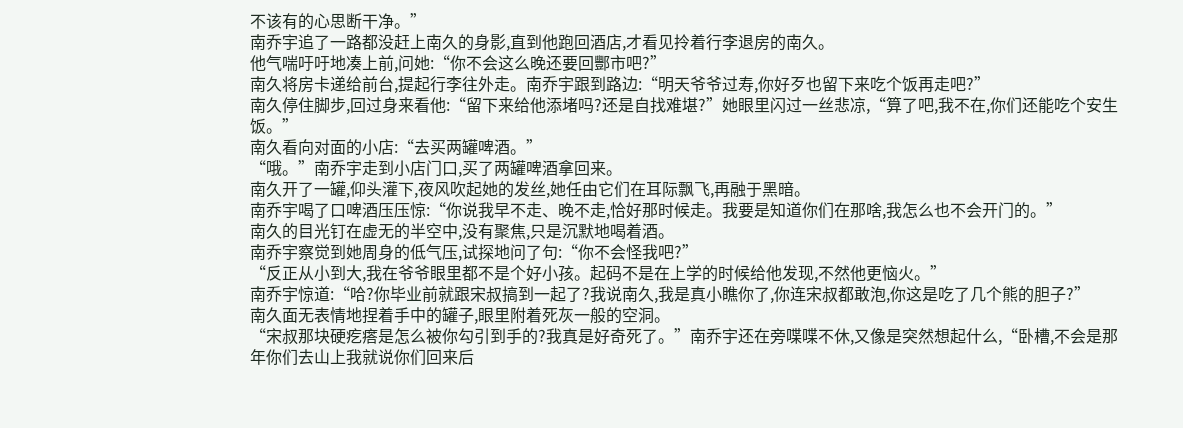不该有的心思断干净。”
南乔宇追了一路都没赶上南久的身影,直到他跑回酒店,才看见拎着行李退房的南久。
他气喘吁吁地凑上前,问她:“你不会这么晚还要回酆市吧?”
南久将房卡递给前台,提起行李往外走。南乔宇跟到路边:“明天爷爷过寿,你好歹也留下来吃个饭再走吧?”
南久停住脚步,回过身来看他:“留下来给他添堵吗?还是自找难堪?”她眼里闪过一丝悲凉,“算了吧,我不在,你们还能吃个安生饭。”
南久看向对面的小店:“去买两罐啤酒。”
“哦。”南乔宇走到小店门口,买了两罐啤酒拿回来。
南久开了一罐,仰头灌下,夜风吹起她的发丝,她任由它们在耳际飘飞,再融于黑暗。
南乔宇喝了口啤酒压压惊:“你说我早不走、晚不走,恰好那时候走。我要是知道你们在那啥,我怎么也不会开门的。”
南久的目光钉在虚无的半空中,没有聚焦,只是沉默地喝着酒。
南乔宇察觉到她周身的低气压,试探地问了句:“你不会怪我吧?”
“反正从小到大,我在爷爷眼里都不是个好小孩。起码不是在上学的时候给他发现,不然他更恼火。”
南乔宇惊道:“哈?你毕业前就跟宋叔搞到一起了?我说南久,我是真小瞧你了,你连宋叔都敢泡,你这是吃了几个熊的胆子?”
南久面无表情地捏着手中的罐子,眼里附着死灰一般的空洞。
“宋叔那块硬疙瘩是怎么被你勾引到手的?我真是好奇死了。”南乔宇还在旁喋喋不休,又像是突然想起什么,“卧槽,不会是那年你们去山上我就说你们回来后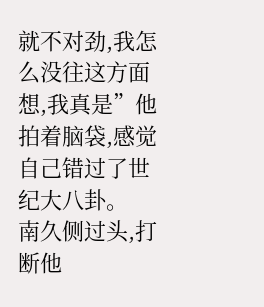就不对劲,我怎么没往这方面想,我真是”他拍着脑袋,感觉自己错过了世纪大八卦。
南久侧过头,打断他